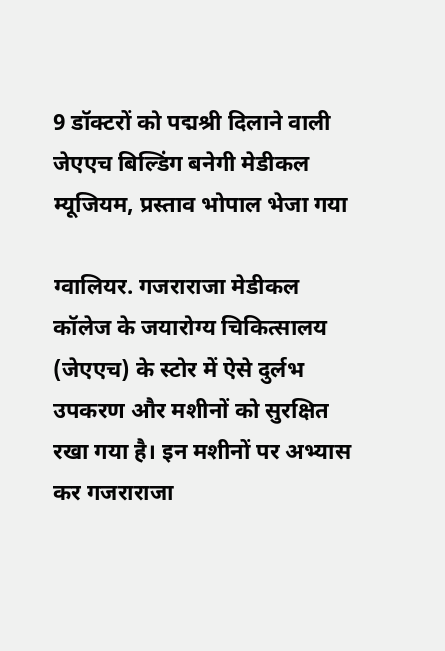9 डॉक्टरों को पद्मश्री दिलाने वाली जेएएच बिल्डिंग बनेगी मेडीकल म्यूजियम, प्रस्ताव भोपाल भेजा गया

ग्वालियर. गजराराजा मेडीकल कॉलेज के जयारोग्य चिकित्सालय (जेएएच) के स्टोर में ऐसे दुर्लभ उपकरण और मशीनों को सुरक्षित रखा गया है। इन मशीनों पर अभ्यास कर गजराराजा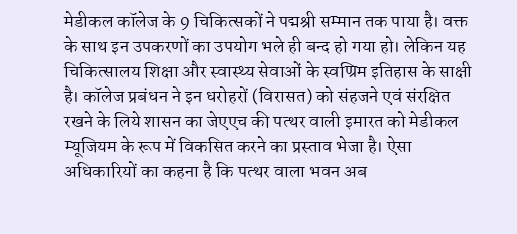मेडीकल कॉलेज के 9 चिकित्सकों ने पद्मश्री सम्मान तक पाया है। वक्त के साथ इन उपकरणों का उपयोग भले ही बन्द हो गया हो। लेकिन यह चिकित्सालय शिक्षा और स्वास्थ्य सेवाओं के स्वण्रिम इतिहास के साक्षी है। कॉलेज प्रबंधन ने इन धरोहरों (विरासत) को संहजने एवं संरक्षित रखने के लिये शासन का जेएएच की पत्थर वाली इमारत को मेडीकल म्यूजियम के रूप में विकसित करने का प्रस्ताव भेजा है। ऐसा अधिकारियों का कहना है कि पत्थर वाला भवन अब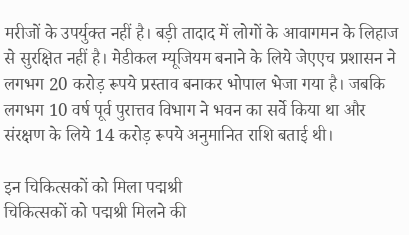मरीजों के उपर्युक्त नहीं है। बड़ी तादाद में लोगों के आवागमन के लिहाज से सुरक्षित नहीं है। मेडीकल म्यूजियम बनाने के लिये जेएएच प्रशासन ने लगभग 20 करोड़ रूपये प्रस्ताव बनाकर भोपाल भेजा गया है। जबकि लगभग 10 वर्ष पूर्व पुरात्तव विभाग ने भवन का सर्वे किया था और संरक्षण के लिये 14 करोड़ रूपये अनुमानित राशि बताई थी।

इन चिकित्सकों को मिला पद्मश्री
चिकित्सकों को पद्मश्री मिलने की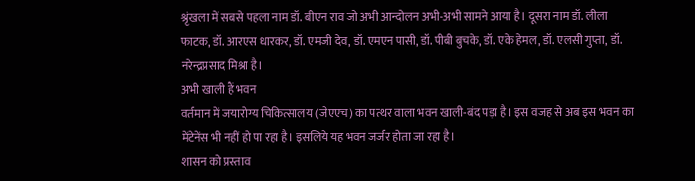श्रृंखला में सबसे पहला नाम डॉ. बीएन राव जो अभी आन्दोलन अभी-अभी सामने आया है। दूसरा नाम डॉ. लीला फाटक, डॉ. आरएस धारकर, डॉ. एमजी देव, डॉ. एमएन पासी, डॉ. पीबी बुचके, डॉ. एके हेमल, डॉ. एलसी गुप्ता, डॉ. नरेन्द्रप्रसाद मिश्रा है।
अभी खाली हैं भवन
वर्तमान में जयारोग्य चिकित्सालय (जेएएच) का पत्थर वाला भवन खाली-बंद पड़ा है। इस वजह से अब इस भवन का मेंटेनेंस भी नहीं हो पा रहा है। इसलिये यह भवन जर्जर होता जा रहा है।
शासन को प्रस्ताव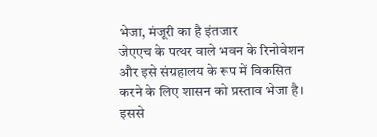भेजा, मंजूरी का है इंतजार
जेएएच के पत्थर वाले भवन के रिनोवेशन और इसे संग्रहालय के रूप में विकसित करने के लिए शासन को प्रस्ताव भेजा है। इससे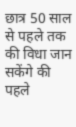छात्र 50 साल से पहले तक की विधा जान सकेंगे की पहले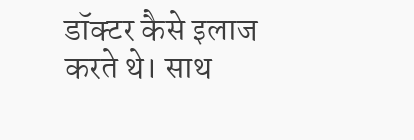डॉक्टर कैसे इलाज करते थे। साथ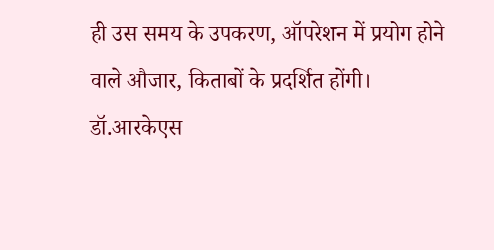ही उस समय के उपकरण, ऑपरेशन में प्रयोग होने वाले औजार, किताबों के प्रदर्शित होंगी।
डॉ.आरकेएस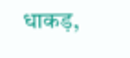धाकड़,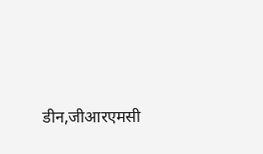डीन,जीआरएमसी